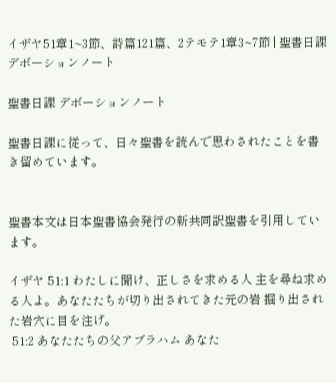イザヤ51章1~3節、詩篇121篇、2テモテ1章3~7節 | 聖書日課 デボーションノート

聖書日課 デボーションノート

聖書日課に従って、日々聖書を読んで思わされたことを書き留めています。


聖書本文は日本聖書協会発行の新共同訳聖書を引用しています。

イザヤ 51:1 わたしに聞け、正しさを求める人 主を尋ね求める人よ。あなたたちが切り出されてきた元の岩 掘り出された岩穴に目を注げ。
 51:2 あなたたちの父アブラハム あなた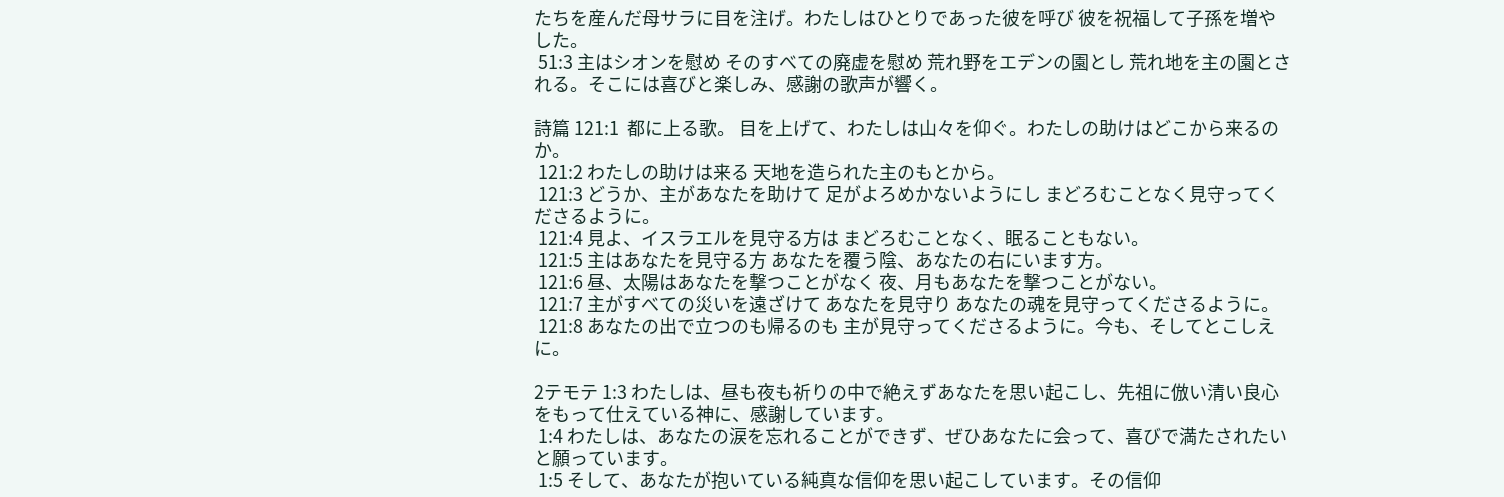たちを産んだ母サラに目を注げ。わたしはひとりであった彼を呼び 彼を祝福して子孫を増やした。
 51:3 主はシオンを慰め そのすべての廃虚を慰め 荒れ野をエデンの園とし 荒れ地を主の園とされる。そこには喜びと楽しみ、感謝の歌声が響く。

詩篇 121:1  都に上る歌。 目を上げて、わたしは山々を仰ぐ。わたしの助けはどこから来るのか。
 121:2 わたしの助けは来る 天地を造られた主のもとから。
 121:3 どうか、主があなたを助けて 足がよろめかないようにし まどろむことなく見守ってくださるように。
 121:4 見よ、イスラエルを見守る方は まどろむことなく、眠ることもない。
 121:5 主はあなたを見守る方 あなたを覆う陰、あなたの右にいます方。
 121:6 昼、太陽はあなたを撃つことがなく 夜、月もあなたを撃つことがない。
 121:7 主がすべての災いを遠ざけて あなたを見守り あなたの魂を見守ってくださるように。
 121:8 あなたの出で立つのも帰るのも 主が見守ってくださるように。今も、そしてとこしえに。

2テモテ 1:3 わたしは、昼も夜も祈りの中で絶えずあなたを思い起こし、先祖に倣い清い良心をもって仕えている神に、感謝しています。
 1:4 わたしは、あなたの涙を忘れることができず、ぜひあなたに会って、喜びで満たされたいと願っています。
 1:5 そして、あなたが抱いている純真な信仰を思い起こしています。その信仰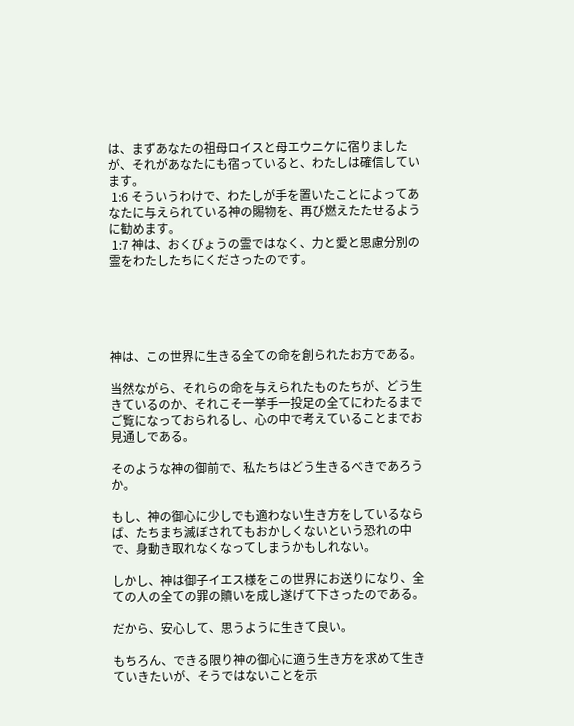は、まずあなたの祖母ロイスと母エウニケに宿りましたが、それがあなたにも宿っていると、わたしは確信しています。
 1:6 そういうわけで、わたしが手を置いたことによってあなたに与えられている神の賜物を、再び燃えたたせるように勧めます。
 1:7 神は、おくびょうの霊ではなく、力と愛と思慮分別の霊をわたしたちにくださったのです。





神は、この世界に生きる全ての命を創られたお方である。

当然ながら、それらの命を与えられたものたちが、どう生きているのか、それこそ一挙手一投足の全てにわたるまでご覧になっておられるし、心の中で考えていることまでお見通しである。

そのような神の御前で、私たちはどう生きるべきであろうか。

もし、神の御心に少しでも適わない生き方をしているならば、たちまち滅ぼされてもおかしくないという恐れの中で、身動き取れなくなってしまうかもしれない。

しかし、神は御子イエス様をこの世界にお送りになり、全ての人の全ての罪の贖いを成し遂げて下さったのである。

だから、安心して、思うように生きて良い。

もちろん、できる限り神の御心に適う生き方を求めて生きていきたいが、そうではないことを示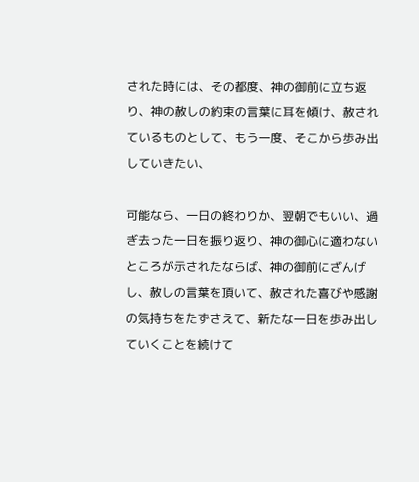された時には、その都度、神の御前に立ち返り、神の赦しの約束の言葉に耳を傾け、赦されているものとして、もう一度、そこから歩み出していきたい、

可能なら、一日の終わりか、翌朝でもいい、過ぎ去った一日を振り返り、神の御心に適わないところが示されたならば、神の御前にざんげし、赦しの言葉を頂いて、赦された喜びや感謝の気持ちをたずさえて、新たな一日を歩み出していくことを続けて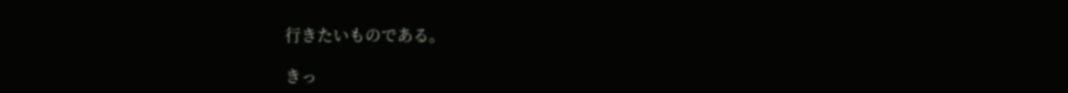行きたいものである。

きっ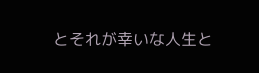とそれが幸いな人生と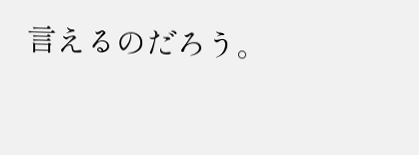言えるのだろう。